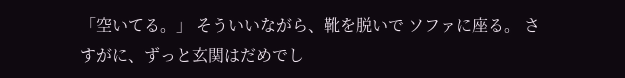「空いてる。」 そういいながら、靴を脱いで ソファに座る。 さすがに、ずっと玄関はだめでし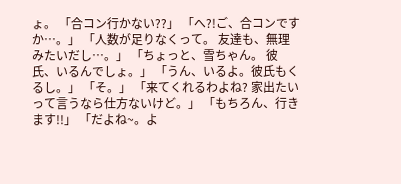ょ。 「合コン行かない??」 「へ?!ご、合コンですか…。」 「人数が足りなくって。 友達も、無理みたいだし…。」 「ちょっと、雪ちゃん。 彼氏、いるんでしょ。」 「うん、いるよ。彼氏もくるし。」 「そ。」 「来てくれるわよね? 家出たいって言うなら仕方ないけど。」 「もちろん、行きます!!」 「だよね~。よ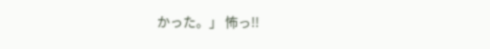かった。」 怖っ!!